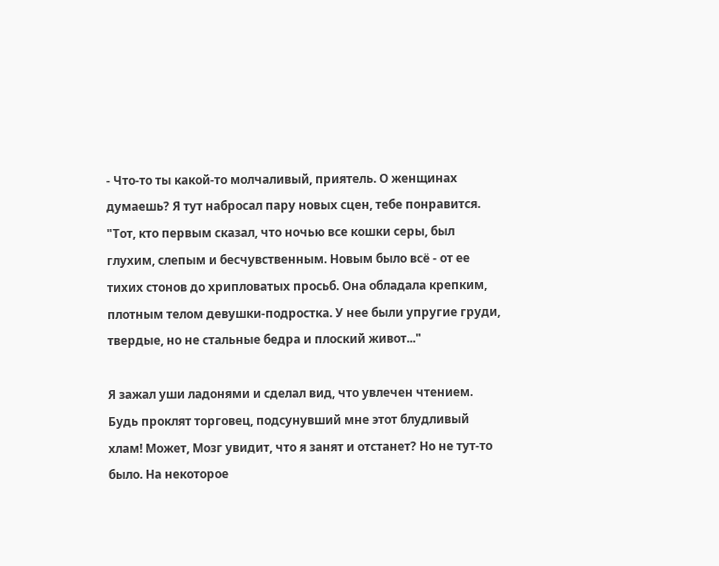- Что-то ты какой-то молчаливый, приятель. О женщинах думаешь? Я тут набросал пару новых сцен, тебе понравится. "Тот, кто первым сказал, что ночью все кошки серы, был глухим, слепым и бесчувственным. Новым было всё - от ее тихих стонов до хрипловатых просьб. Она обладала крепким, плотным телом девушки-подростка. У нее были упругие груди, твердые, но не стальные бедра и плоский живот..."

Я зажал уши ладонями и сделал вид, что увлечен чтением. Будь проклят торговец, подсунувший мне этот блудливый хлам! Может, Мозг увидит, что я занят и отстанет? Но не тут-то было. На некоторое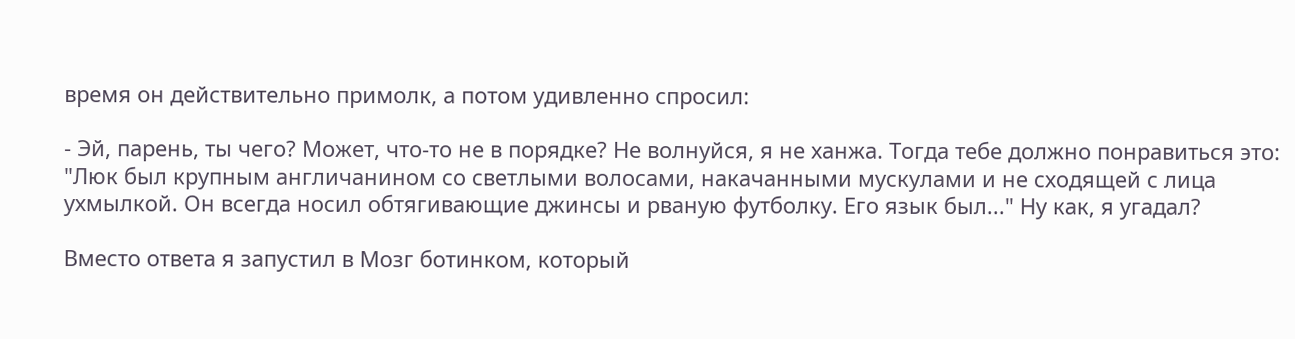время он действительно примолк, а потом удивленно спросил:

- Эй, парень, ты чего? Может, что-то не в порядке? Не волнуйся, я не ханжа. Тогда тебе должно понравиться это: "Люк был крупным англичанином со светлыми волосами, накачанными мускулами и не сходящей с лица ухмылкой. Он всегда носил обтягивающие джинсы и рваную футболку. Его язык был..." Ну как, я угадал?

Вместо ответа я запустил в Мозг ботинком, который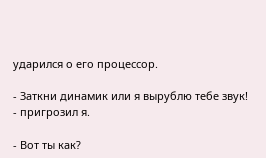ударился о его процессор.

- Заткни динамик или я вырублю тебе звук! - пригрозил я.

- Вот ты как?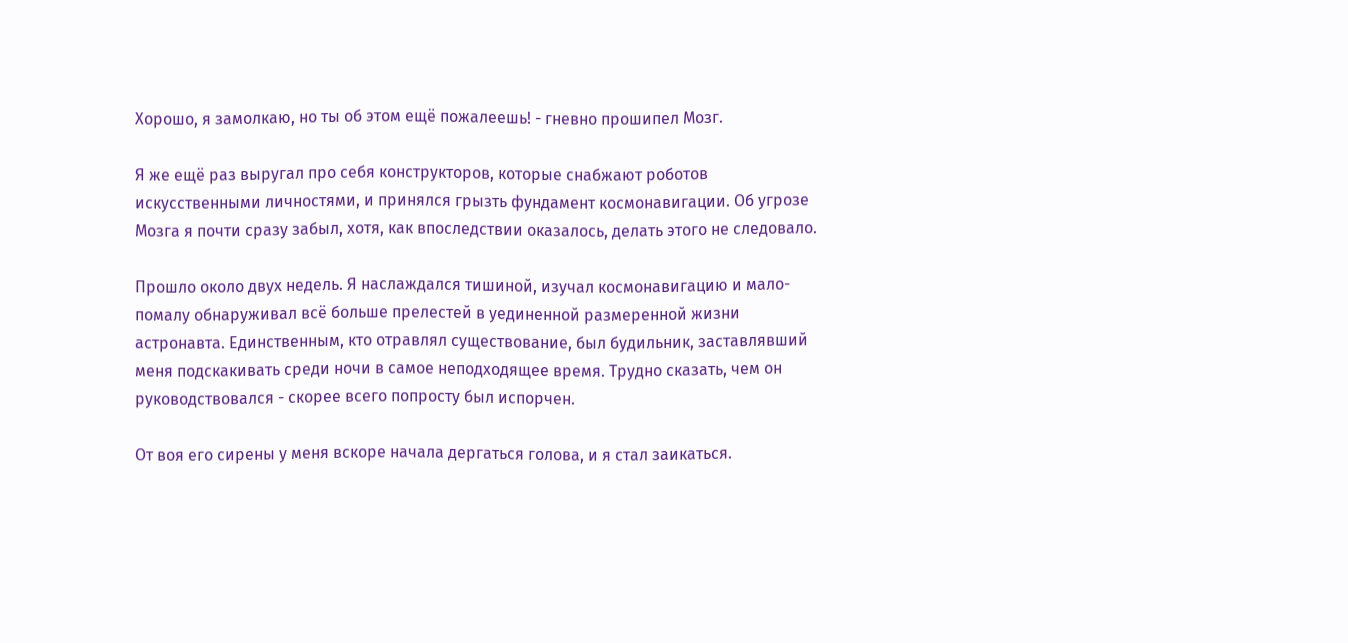Хорошо, я замолкаю, но ты об этом ещё пожалеешь! - гневно прошипел Мозг.

Я же ещё раз выругал про себя конструкторов, которые снабжают роботов искусственными личностями, и принялся грызть фундамент космонавигации. Об угрозе Мозга я почти сразу забыл, хотя, как впоследствии оказалось, делать этого не следовало.

Прошло около двух недель. Я наслаждался тишиной, изучал космонавигацию и мало-помалу обнаруживал всё больше прелестей в уединенной размеренной жизни астронавта. Единственным, кто отравлял существование, был будильник, заставлявший меня подскакивать среди ночи в самое неподходящее время. Трудно сказать, чем он руководствовался - скорее всего попросту был испорчен.

От воя его сирены у меня вскоре начала дергаться голова, и я стал заикаться.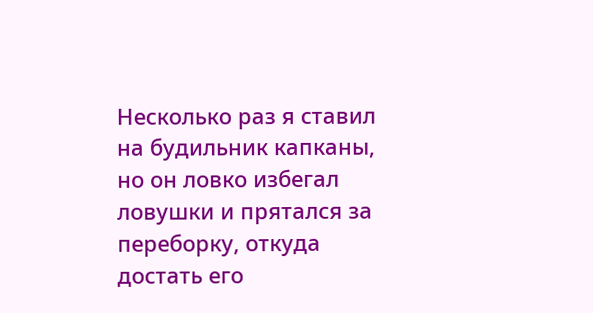Несколько раз я ставил на будильник капканы, но он ловко избегал ловушки и прятался за переборку, откуда достать его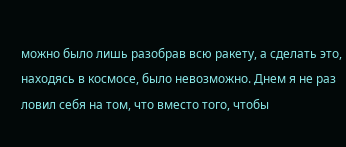можно было лишь разобрав всю ракету, а сделать это, находясь в космосе, было невозможно. Днем я не раз ловил себя на том, что вместо того, чтобы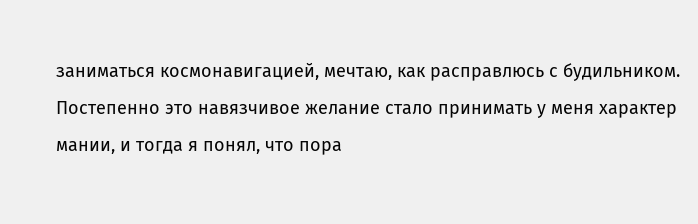заниматься космонавигацией, мечтаю, как расправлюсь с будильником. Постепенно это навязчивое желание стало принимать у меня характер мании, и тогда я понял, что пора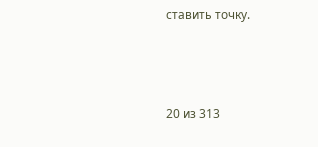ставить точку.



20 из 313